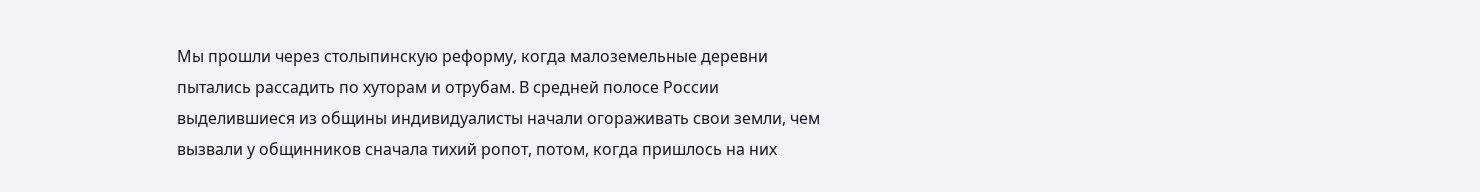Мы прошли через столыпинскую реформу, когда малоземельные деревни пытались рассадить по хуторам и отрубам. В средней полосе России выделившиеся из общины индивидуалисты начали огораживать свои земли, чем вызвали у общинников сначала тихий ропот, потом, когда пришлось на них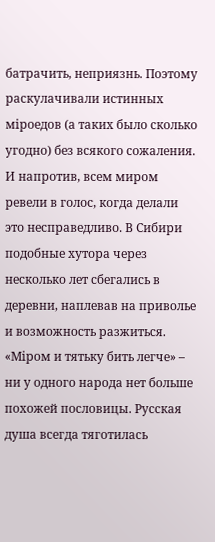батрачить, неприязнь. Поэтому раскулачивали истинных мiроедов (а таких было сколько угодно) без всякого сожаления. И напротив, всем миром ревели в голос, когда делали это несправедливо. В Сибири подобные хутора через несколько лет сбегались в деревни, наплевав на приволье и возможность разжиться. «Мiром и тятьку бить легче» – ни у одного народа нет больше похожей пословицы. Русская душа всегда тяготилась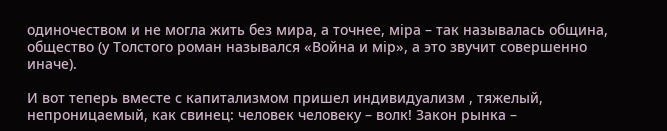одиночеством и не могла жить без мира, а точнее, мiра – так называлась община, общество (у Толстого роман назывался «Война и мiр», а это звучит совершенно иначе).

И вот теперь вместе с капитализмом пришел индивидуализм , тяжелый, непроницаемый, как свинец: человек человеку – волк! Закон рынка –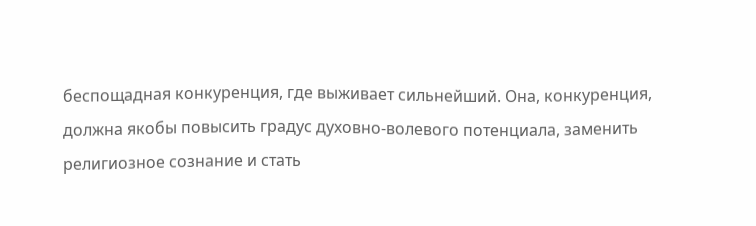беспощадная конкуренция, где выживает сильнейший. Она, конкуренция, должна якобы повысить градус духовно-волевого потенциала, заменить религиозное сознание и стать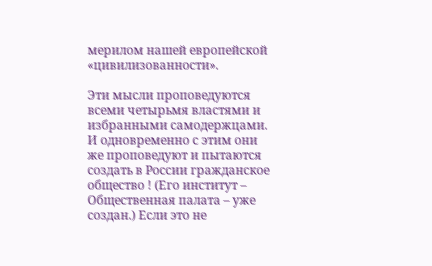мерилом нашей европейской «цивилизованности».

Эти мысли проповедуются всеми четырьмя властями и избранными самодержцами. И одновременно с этим они же проповедуют и пытаются создать в России гражданское общество ! (Его институт – Общественная палата – уже создан.) Если это не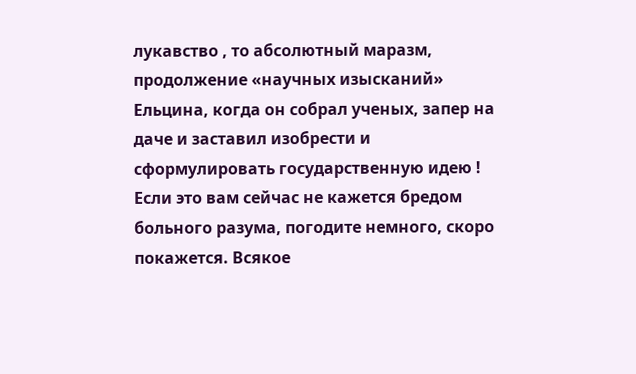лукавство , то абсолютный маразм, продолжение «научных изысканий» Ельцина, когда он собрал ученых, запер на даче и заставил изобрести и сформулировать государственную идею ! Если это вам сейчас не кажется бредом больного разума, погодите немного, скоро покажется. Всякое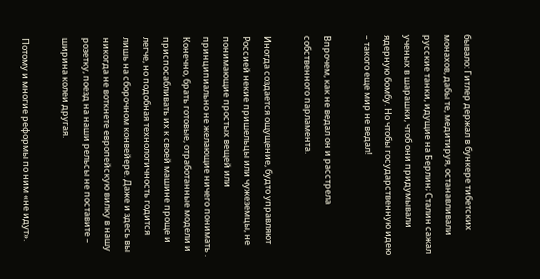бывало: Гитлер держал в бункере тибетских монахов, дабы те, медитируя, останавливали русские танки, идущие на Берлин; Сталин сажал ученых в шарашки, чтоб они придумывали ядерную бомбу. Но чтобы государственную идею – такого еще мир не ведал!

Впрочем, как не ведал он и расстрела собственного парламента.

Иногда создается ощущение, будто управляют Россией некие пришельцы или чужеземцы, не понимающие простых вещей или принципиально не желающие ничего понимать . Конечно, брать готовые, отработанные модели и приспосабливать их к своей машине проще и легче, но подобная технологичность годится лишь на сборочном конвейере. Даже и здесь вы никогда не воткнете европейскую вилку в нашу розетку, поезд на наши рельсы не поставите – ширина колеи другая.

Потому и многие реформы по ним «не идут».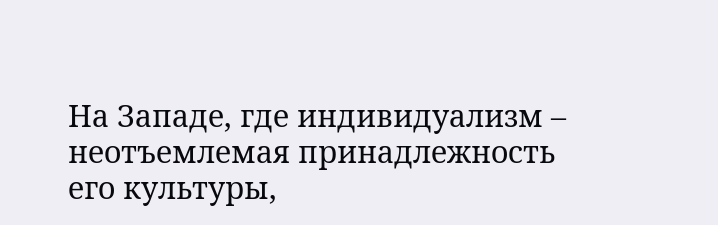На Западе, где индивидуализм – неотъемлемая принадлежность его культуры,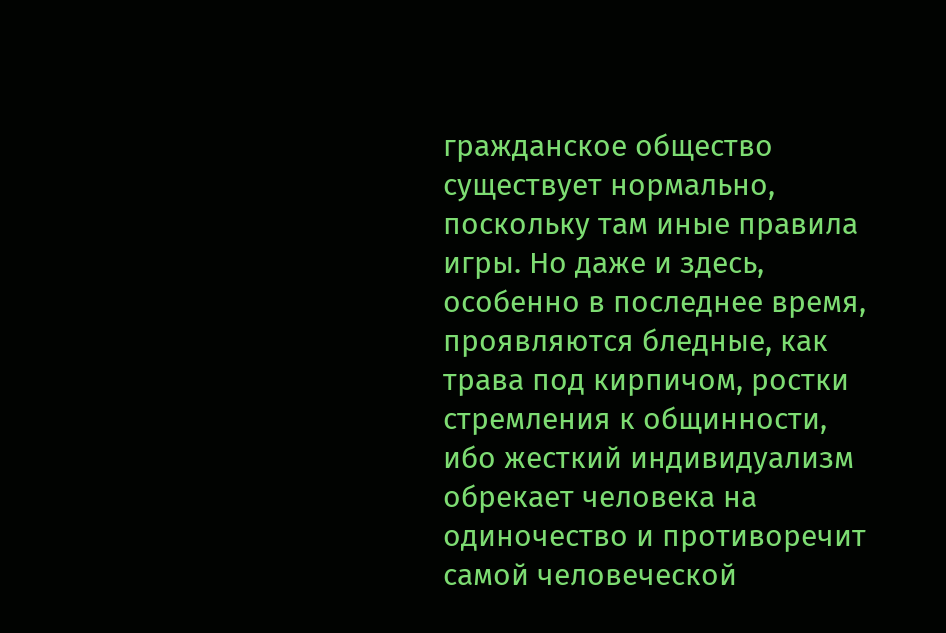гражданское общество существует нормально, поскольку там иные правила игры. Но даже и здесь, особенно в последнее время, проявляются бледные, как трава под кирпичом, ростки стремления к общинности, ибо жесткий индивидуализм обрекает человека на одиночество и противоречит самой человеческой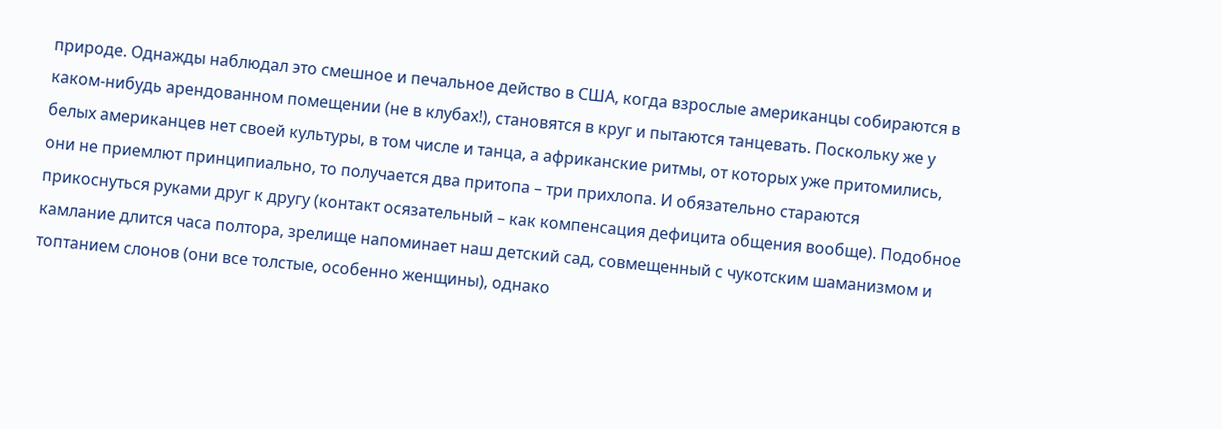природе. Однажды наблюдал это смешное и печальное действо в США, когда взрослые американцы собираются в каком-нибудь арендованном помещении (не в клубах!), становятся в круг и пытаются танцевать. Поскольку же у белых американцев нет своей культуры, в том числе и танца, а африканские ритмы, от которых уже притомились, они не приемлют принципиально, то получается два притопа – три прихлопа. И обязательно стараются прикоснуться руками друг к другу (контакт осязательный – как компенсация дефицита общения вообще). Подобное камлание длится часа полтора, зрелище напоминает наш детский сад, совмещенный с чукотским шаманизмом и топтанием слонов (они все толстые, особенно женщины), однако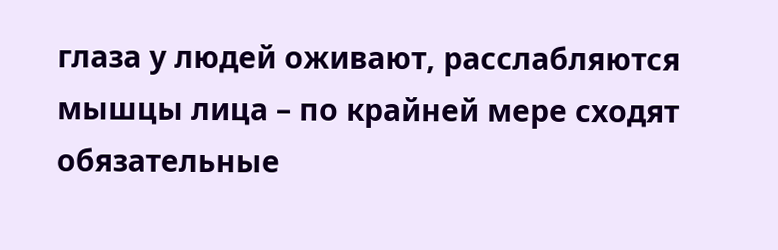глаза у людей оживают, расслабляются мышцы лица – по крайней мере сходят обязательные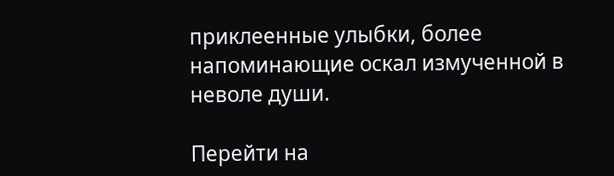приклеенные улыбки, более напоминающие оскал измученной в неволе души.

Перейти на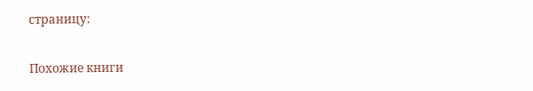страницу:

Похожие книги